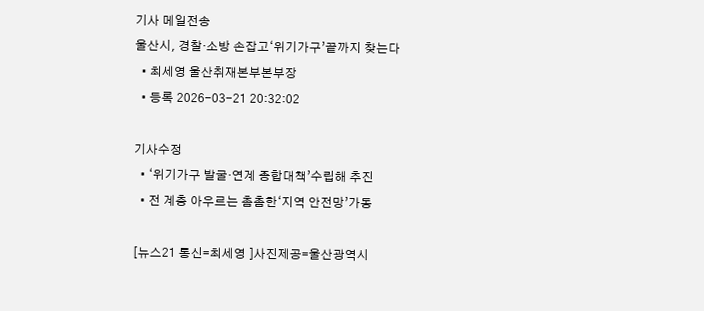기사 메일전송
울산시, 경찰·소방 손잡고‘위기가구’끝까지 찾는다
  • 최세영 울산취재본부본부장
  • 등록 2026-03-21 20:32:02

기사수정
  • ‘위기가구 발굴·연계 종합대책’수립해 추진
  • 전 계층 아우르는 촘촘한‘지역 안전망’가동

[뉴스21 통신=최세영 ]사진제공=울산광역시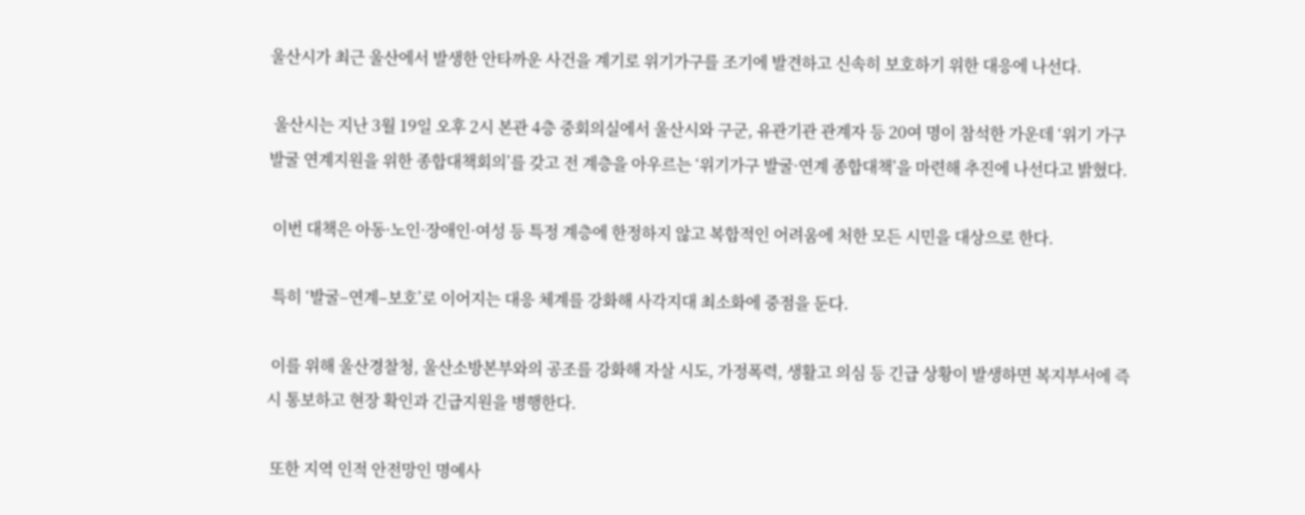울산시가 최근 울산에서 발생한 안타까운 사건을 계기로 위기가구를 조기에 발견하고 신속히 보호하기 위한 대응에 나선다.

 울산시는 지난 3월 19일 오후 2시 본관 4층 중회의실에서 울산시와 구군, 유관기관 관계자 등 20여 명이 참석한 가운데 ‘위기 가구 발굴 연계지원을 위한 종합대책회의’를 갖고 전 계층을 아우르는 ‘위기가구 발굴·연계 종합대책’을 마련해 추진에 나선다고 밝혔다.

 이번 대책은 아동·노인·장애인·여성 등 특정 계층에 한정하지 않고 복합적인 어려움에 처한 모든 시민을 대상으로 한다.

 특히 ‘발굴–연계–보호’로 이어지는 대응 체계를 강화해 사각지대 최소화에 중점을 둔다.

 이를 위해 울산경찰청, 울산소방본부와의 공조를 강화해 자살 시도, 가정폭력, 생활고 의심 등 긴급 상황이 발생하면 복지부서에 즉시 통보하고 현장 확인과 긴급지원을 병행한다.

 또한 지역 인적 안전망인 명예사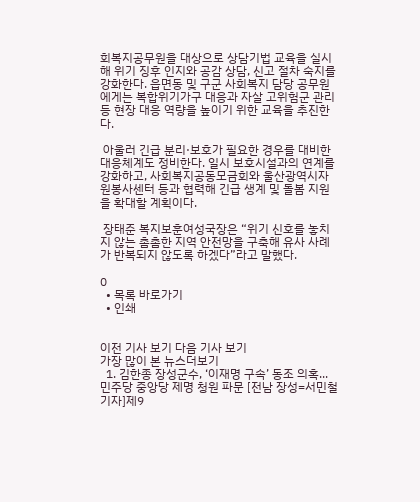회복지공무원을 대상으로 상담기법 교육을 실시해 위기 징후 인지와 공감 상담, 신고 절차 숙지를 강화한다. 읍면동 및 구군 사회복지 담당 공무원에게는 복합위기가구 대응과 자살 고위험군 관리 등 현장 대응 역량을 높이기 위한 교육을 추진한다.

 아울러 긴급 분리·보호가 필요한 경우를 대비한 대응체계도 정비한다. 일시 보호시설과의 연계를 강화하고, 사회복지공동모금회와 울산광역시자원봉사센터 등과 협력해 긴급 생계 및 돌봄 지원을 확대할 계획이다.

 장태준 복지보훈여성국장은 “위기 신호를 놓치지 않는 촘촘한 지역 안전망을 구축해 유사 사례가 반복되지 않도록 하겠다”라고 말했다.

0
  • 목록 바로가기
  • 인쇄


이전 기사 보기 다음 기사 보기
가장 많이 본 뉴스더보기
  1. 김한종 장성군수, ‘이재명 구속’ 동조 의혹... 민주당 중앙당 제명 청원 파문 [전남 장성=서민철 기자]제9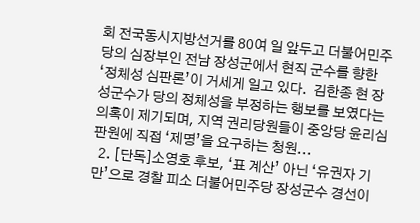회 전국동시지방선거를 80여 일 앞두고 더불어민주당의 심장부인 전남 장성군에서 현직 군수를 향한 ‘정체성 심판론’이 거세게 일고 있다.  김한종 현 장성군수가 당의 정체성을 부정하는 행보를 보였다는 의혹이 제기되며, 지역 권리당원들이 중앙당 윤리심판원에 직접 ‘제명’을 요구하는 청원...
  2. [단독]소영호 후보, ‘표 계산’ 아닌 ‘유권자 기만’으로 경찰 피소 더불어민주당 장성군수 경선이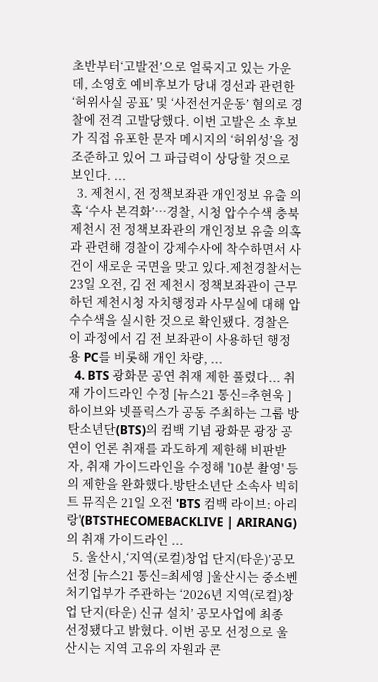초반부터‘고발전’으로 얼룩지고 있는 가운데, 소영호 예비후보가 당내 경선과 관련한 ‘허위사실 공표’ 및 ‘사전선거운동’ 혐의로 경찰에 전격 고발당했다. 이번 고발은 소 후보가 직접 유포한 문자 메시지의 ‘허위성’을 정조준하고 있어 그 파급력이 상당할 것으로 보인다. ...
  3. 제천시, 전 정책보좌관 개인정보 유출 의혹 ‘수사 본격화’…경찰, 시청 압수수색 충북 제천시 전 정책보좌관의 개인정보 유출 의혹과 관련해 경찰이 강제수사에 착수하면서 사건이 새로운 국면을 맞고 있다.제천경찰서는 23일 오전, 김 전 제천시 정책보좌관이 근무하던 제천시청 자치행정과 사무실에 대해 압수수색을 실시한 것으로 확인됐다. 경찰은 이 과정에서 김 전 보좌관이 사용하던 행정용 PC를 비롯해 개인 차량, ...
  4. BTS 광화문 공연 취재 제한 풀렸다... 취재 가이드라인 수정 [뉴스21 통신=추현욱 ] 하이브와 넷플릭스가 공동 주최하는 그룹 방탄소년단(BTS)의 컴백 기념 광화문 광장 공연이 언론 취재를 과도하게 제한해 비판받자, 취재 가이드라인을 수정해 '10분 촬영' 등의 제한을 완화했다.방탄소년단 소속사 빅히트 뮤직은 21일 오전 'BTS 컴백 라이브: 아리랑'(BTSTHECOMEBACKLIVE | ARIRANG)의 취재 가이드라인 ...
  5. 울산시,‘지역(로컬)창업 단지(타운)’공모 선정 [뉴스21 통신=최세영 ]울산시는 중소벤처기업부가 주관하는 ‘2026년 지역(로컬)창업 단지(타운) 신규 설치’ 공모사업에 최종 선정됐다고 밝혔다. 이번 공모 선정으로 울산시는 지역 고유의 자원과 콘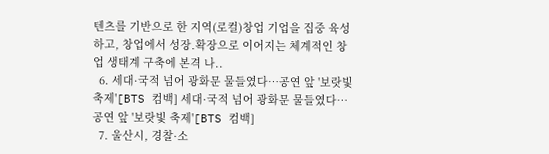텐츠를 기반으로 한 지역(로컬)창업 기업을 집중 육성하고, 창업에서 성장․확장으로 이어지는 체계적인 창업 생태계 구축에 본격 나..
  6. 세대·국적 넘어 광화문 물들였다…공연 앞 '보랏빛 축제'[BTS 컴백] 세대·국적 넘어 광화문 물들였다…공연 앞 '보랏빛 축제'[BTS 컴백]
  7. 울산시, 경찰·소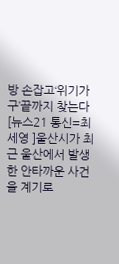방 손잡고‘위기가구’끝까지 찾는다 [뉴스21 통신=최세영 ]울산시가 최근 울산에서 발생한 안타까운 사건을 계기로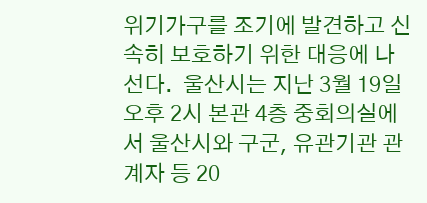위기가구를 조기에 발견하고 신속히 보호하기 위한 대응에 나선다.  울산시는 지난 3월 19일 오후 2시 본관 4층 중회의실에서 울산시와 구군, 유관기관 관계자 등 20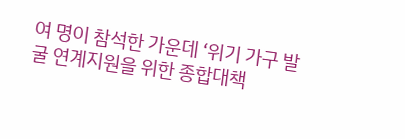여 명이 참석한 가운데 ‘위기 가구 발굴 연계지원을 위한 종합대책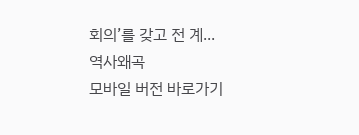회의’를 갖고 전 계...
역사왜곡
모바일 버전 바로가기